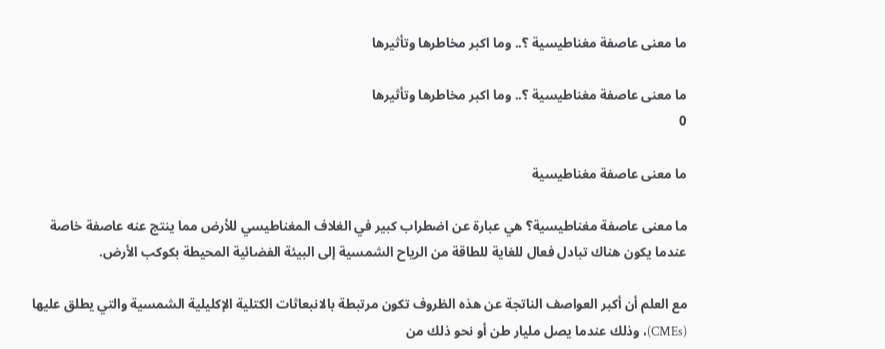ما معنى عاصفة مغناطيسية ؟.. وما اكبر مخاطرها وتأثيرها

ما معنى عاصفة مغناطيسية ؟.. وما اكبر مخاطرها وتأثيرها
0

ما معنى عاصفة مغناطيسية

ما معنى عاصفة مغناطيسية؟ هي عبارة عن اضطراب كبير في الغلاف المغناطيسي للأرض مما ينتج عنه عاصفة خاصة عندما يكون هناك تبادل فعال للغاية للطاقة من الرياح الشمسية إلى البيئة الفضائية المحيطة بكوكب الأرض.

مع العلم أن أكبر العواصف الناتجة عن هذه الظروف تكون مرتبطة بالانبعاثات الكتلية الإكليلية الشمسية والتي يطلق عليها (CMEs)، وذلك عندما يصل مليار طن أو نحو ذلك من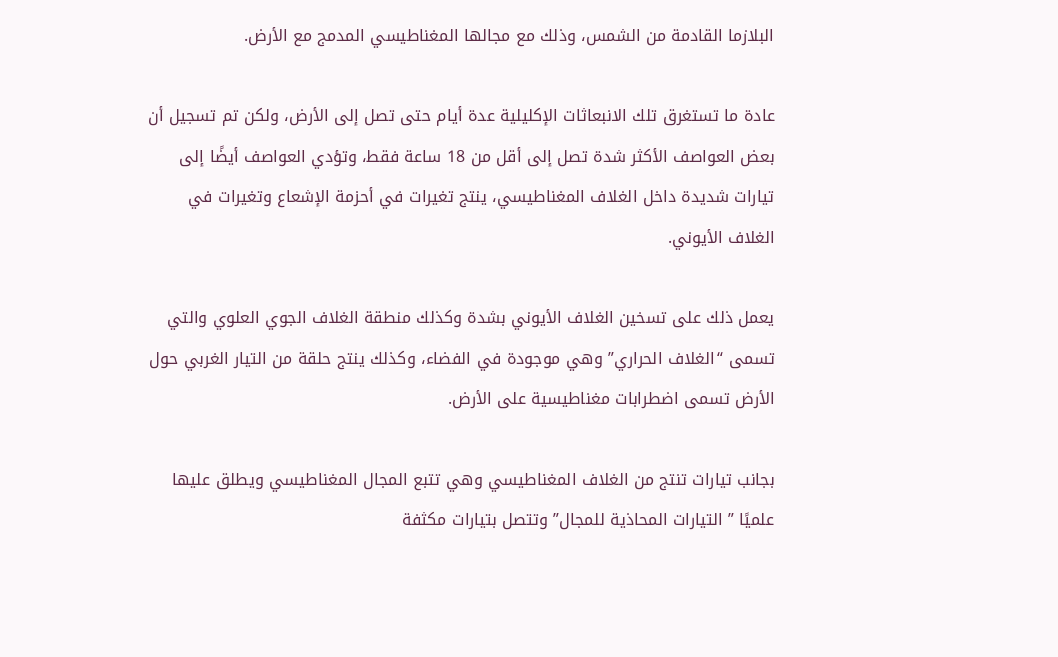البلازما القادمة من الشمس، وذلك مع مجالها المغناطيسي المدمج مع الأرض.

عادة ما تستغرق تلك الانبعاثات الإكليلية عدة أيام حتى تصل إلى الأرض، ولكن تم تسجيل أن بعض العواصف الأكثر شدة تصل إلى أقل من 18 ساعة فقط، وتؤدي العواصف أيضًا إلى تيارات شديدة داخل الغلاف المغناطيسي، ينتج تغيرات في أحزمة الإشعاع وتغيرات في الغلاف الأيوني.

يعمل ذلك على تسخين الغلاف الأيوني بشدة وكذلك منطقة الغلاف الجوي العلوي والتي تسمى “الغلاف الحراري” وهي موجودة في الفضاء، وكذلك ينتج حلقة من التيار الغربي حول الأرض تسمى اضطرابات مغناطيسية على الأرض.

بجانب تيارات تنتج من الغلاف المغناطيسي وهي تتبع المجال المغناطيسي ويطلق عليها علميًا ” التيارات المحاذية للمجال” وتتصل بتيارات مكثفة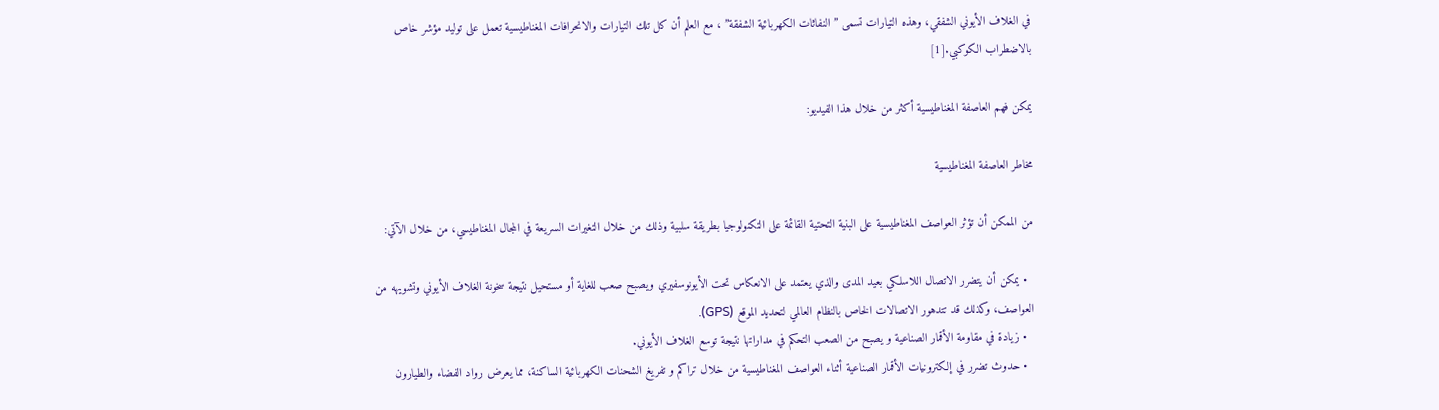في الغلاف الأيوني الشفقي، وهذه التيارات تسمى ” النفاثات الكهربائية الشفقة” ، مع العلم أن كل تلك التيارات والانحرافات المغناطيسية تعمل على توليد مؤشر خاص بالاضطراب الكوكبي.[1]

يمكن فهم العاصفة المغناطيسية أكثر من خلال هذا الفيديو:

مخاطر العاصفة المغناطيسية

من الممكن أن تؤثر العواصف المغناطيسية على البنية التحتية القائمة على التكنولوجيا بطريقة سلبية وذلك من خلال التغيرات السريعة في المجال المغناطيسي، من خلال الآتي:

  • يمكن أن يتضرر الاتصال اللاسلكي بعيد المدى والذي يعتمد على الانعكاس تحت الأيونوسفيري ويصبح صعب للغاية أو مستحيل نتيجة سخونة الغلاف الأيوني وتشويهه من العواصف، وكذلك قد تتدهور الاتصالات الخاص بالنظام العالمي لتحديد الموقع (GPS).
  • زيادة في مقاومة الأقمار الصناعية و يصبح من الصعب التحكم في مداراتها نتيجة توسع الغلاف الأيوني.
  • حدوث تضرر في إلكترونيات الأقمار الصناعية أثناء العواصف المغناطيسية من خلال تراكم و تفريغ الشحنات الكهربائية الساكنة، مما يعرض رواد الفضاء والطيارون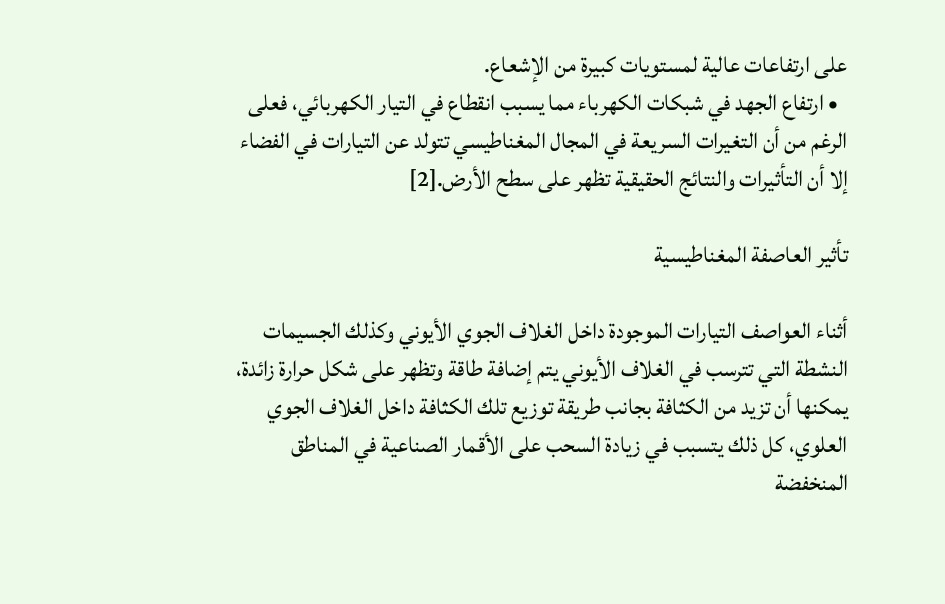على ارتفاعات عالية لمستويات كبيرة من الإشعاع.
  • ارتفاع الجهد في شبكات الكهرباء مما يسبب انقطاع في التيار الكهربائي، فعلى الرغم من أن التغيرات السريعة في المجال المغناطيسي تتولد عن التيارات في الفضاء إلا أن التأثيرات والنتائج الحقيقية تظهر على سطح الأرض.[2]

تأثير العاصفة المغناطيسية

أثناء العواصف التيارات الموجودة داخل الغلاف الجوي الأيوني وكذلك الجسيمات النشطة التي تترسب في الغلاف الأيوني يتم إضافة طاقة وتظهر على شكل حرارة زائدة، يمكنها أن تزيد من الكثافة بجانب طريقة توزيع تلك الكثافة داخل الغلاف الجوي العلوي، كل ذلك يتسبب في زيادة السحب على الأقمار الصناعية في المناطق المنخفضة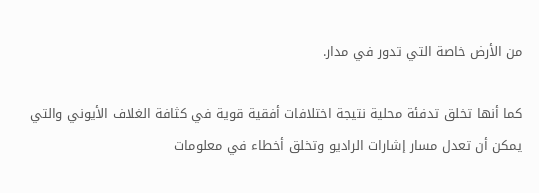من الأرض خاصة التي تدور في مدار.

كما أنها تخلق تدفئة محلية نتيجة اختلافات أفقية قوية في كثافة الغلاف الأيوني والتي يمكن أن تعدل مسار إشارات الراديو وتخلق أخطاء في معلومات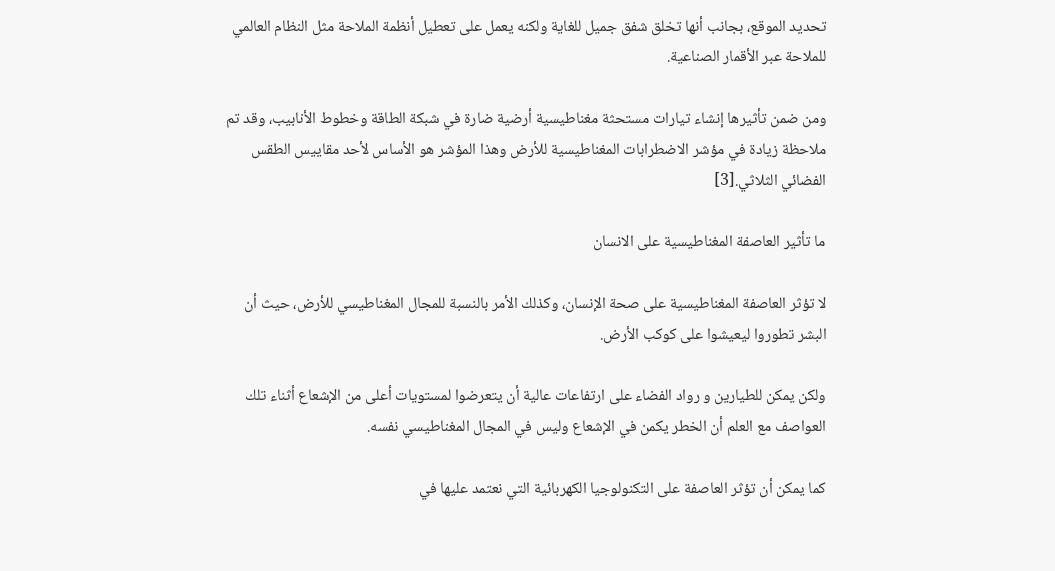تحديد الموقع، بجانب أنها تخلق شفق جميل للغاية ولكنه يعمل على تعطيل أنظمة الملاحة مثل النظام العالمي للملاحة عبر الأقمار الصناعية.

ومن ضمن تأثيرها إنشاء تيارات مستحثة مغناطيسية أرضية ضارة في شبكة الطاقة وخطوط الأنابيب، وقد تم ملاحظة زيادة في مؤشر الاضطرابات المغناطيسية للأرض وهذا المؤشر هو الأساس لأحد مقاييس الطقس الفضائي الثلاثي.[3]

ما تأثير العاصفة المغناطيسية على الانسان

لا تؤثر العاصفة المغناطيسية على صحة الإنسان، وكذلك الأمر بالنسبة للمجال المغناطيسي للأرض، حيث أن البشر تطوروا ليعيشوا على كوكب الأرض.

ولكن يمكن للطيارين و رواد الفضاء على ارتفاعات عالية أن يتعرضوا لمستويات أعلى من الإشعاع أثناء تلك العواصف مع العلم أن الخطر يكمن في الإشعاع وليس في المجال المغناطيسي نفسه.

كما يمكن أن تؤثر العاصفة على التكنولوجيا الكهربائية التي نعتمد عليها في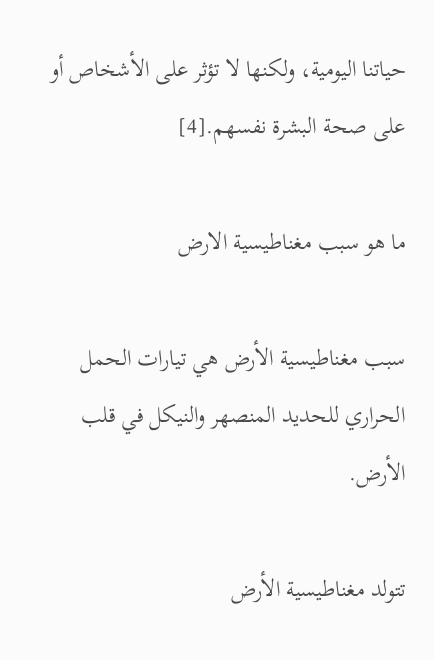حياتنا اليومية، ولكنها لا تؤثر على الأشخاص أو على صحة البشرة نفسهم.[4]

ما هو سبب مغناطيسية الارض

سبب مغناطيسية الأرض هي تيارات الحمل الحراري للحديد المنصهر والنيكل في قلب الأرض.

تتولد مغناطيسية الأرض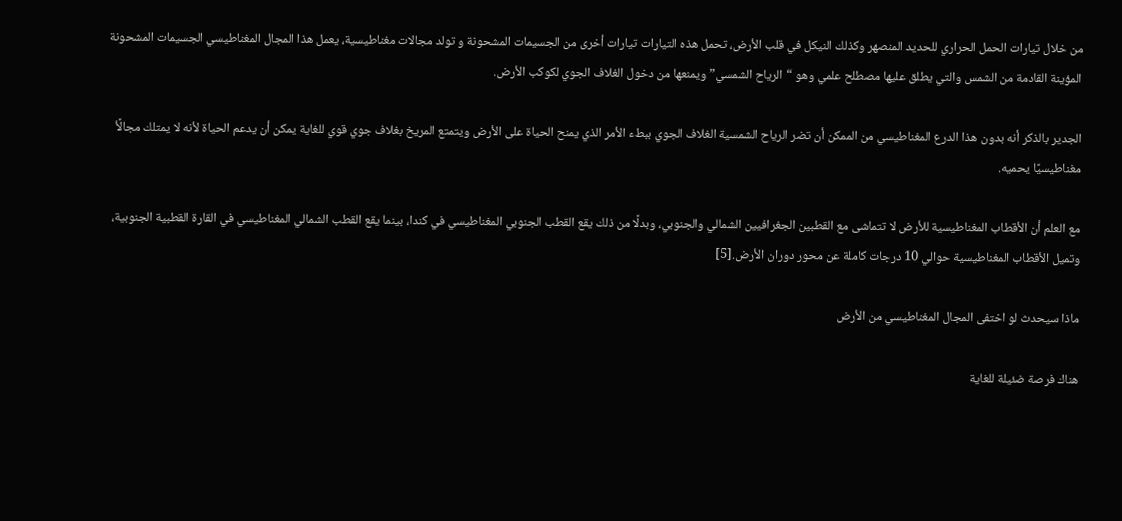من خلال تيارات الحمل الحراري للحديد المنصهر وكذلك النيكل في قلب الأرض، تحمل هذه التيارات تيارات أخرى من الجسيمات المشحونة و تولد مجالات مغناطيسية، يعمل هذا المجال المغناطيسي الجسيمات المشحونة المؤينة القادمة من الشمس والتي يطلق عليها مصطلح علمي وهو “الرياح الشمسي” ويمنعها من دخول الغلاف الجوي لكوكب الأرض.

الجدير بالذكر أنه بدون هذا الدرع المغناطيسي من الممكن أن تضر الرياح الشمسية الغلاف الجوي ببطء الأمر الذي يمنح الحياة على الأرض ويتمتع المريخ بغلاف جوي قوي للغاية يمكن أن يدعم الحياة لأنه لا يمتلك مجالًأ مغناطيسيًا يحميه.

مع العلم أن الأقطاب المغناطيسية للأرض لا تتماشى مع القطبين الجغرافيين الشمالي والجنوبي، وبدلًا من ذلك يقع القطب الجنوبي المغناطيسي في كندا، بينما يقع القطب الشمالي المغناطيسي في القارة القطبية الجنوبية، وتميل الأقطاب المغناطيسية حوالي 10 درجات كاملة عن محور دوران الأرض.[5]

ماذا سيحدث لو اختفى المجال المغناطيسي من الأرض

هناك فرصة ضئيلة للغاية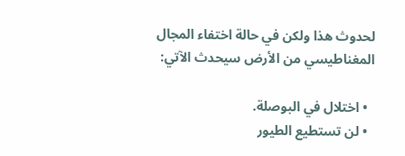لحدوث هذا ولكن في حالة اختفاء المجال المغناطيسي من الأرض سيحدث الآتي:

  • اختلال في البوصلة.
  • لن تستطيع الطيور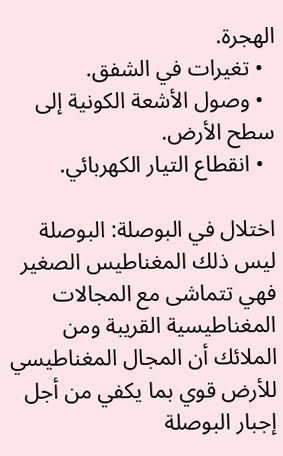الهجرة.
  • تغيرات في الشفق.
  • وصول الأشعة الكونية إلى سطح الأرض.
  • انقطاع التيار الكهربائي.

اختلال في البوصلة: البوصلة ليس ذلك المغناطيس الصغير فهي تتماشى مع المجالات المغناطيسية القريبة ومن الملائك أن المجال المغناطيسي للأرض قوي بما يكفي من أجل إجبار البوصلة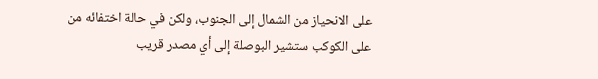على الانحياز من الشمال إلى الجنوب، ولكن في حالة اختفائه من على الكوكب ستشير البوصلة إلى أي مصدر قريب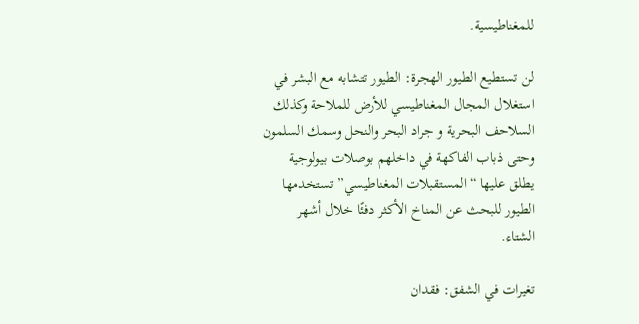للمغناطيسية.

لن تستطيع الطيور الهجرة: الطيور تتشابه مع البشر في استغلال المجال المغناطيسي للأرض للملاحة وكذلك السلاحف البحرية و جراد البحر والنحل وسمك السلمون وحتى ذباب الفاكهة في داخلهم بوصلات بيولوجية يطلق عليها “المستقبلات المغناطيسي” تستخدمها الطيور للبحث عن المناخ الأكثر دفئًا خلال أشهر الشتاء.

تغيرات في الشفق: فقدان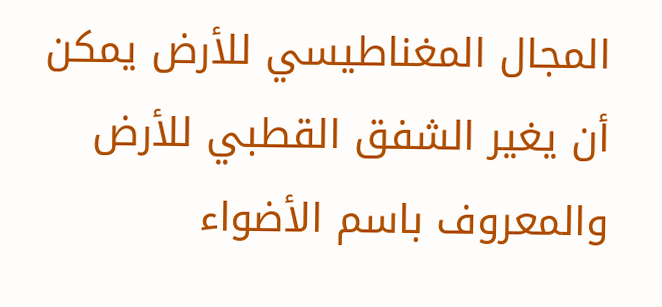المجال المغناطيسي للأرض يمكن أن يغير الشفق القطبي للأرض والمعروف باسم الأضواء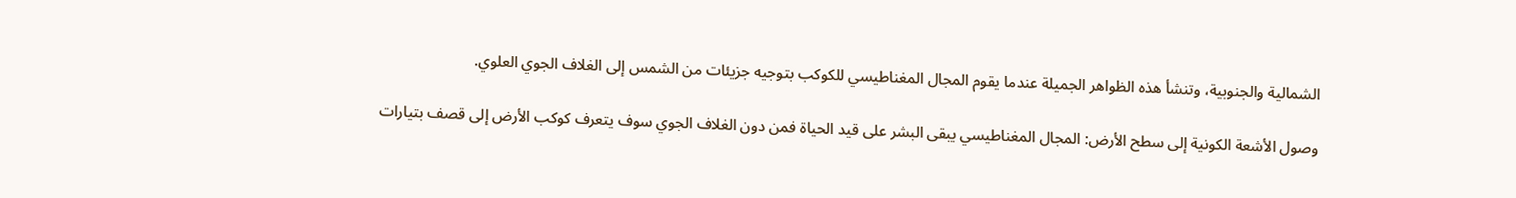الشمالية والجنوبية، وتنشأ هذه الظواهر الجميلة عندما يقوم المجال المغناطيسي للكوكب بتوجيه جزيئات من الشمس إلى الغلاف الجوي العلوي.

وصول الأشعة الكونية إلى سطح الأرض: المجال المغناطيسي يبقى البشر على قيد الحياة فمن دون الغلاف الجوي سوف يتعرف كوكب الأرض إلى قصف بتيارات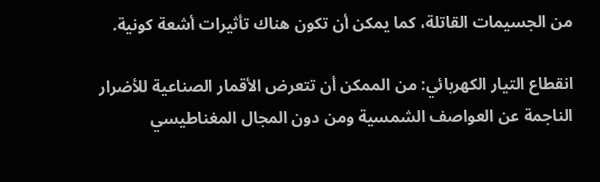من الجسيمات القاتلة، كما يمكن أن تكون هناك تأثيرات أشعة كونية.

انقطاع التيار الكهربائي: من الممكن أن تتعرض الأقمار الصناعية للأضرار الناجمة عن العواصف الشمسية ومن دون المجال المغناطيسي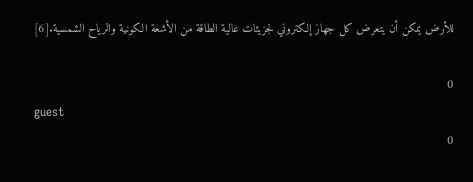للأرض يمكن أن يتعرض كل جهاز إلكتروني لجزيئات عالية الطاقة من الأشعة الكونية والرياح الشمسية.[6]

0
guest
0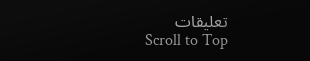تعليقات
Scroll to Top